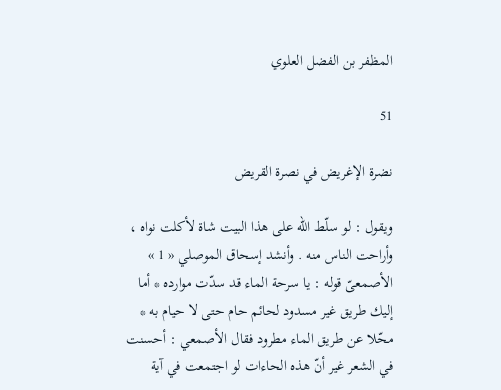المظفر بن الفضل العلوي

51

نضرة الإغريض في نصرة القريض

ويقول : لو سلّط اللّه على هذا البيت شاة لأكلت نواه ، وأراحت الناس منه . وأنشد إسحاق الموصلي « 1 » الأصمعىّ قوله : يا سرحة الماء قد سدّت موارده * أما إليك طريق غير مسدود لحائم حام حتى لا حيام به * محّلا عن طريق الماء مطرود فقال الأصمعي : أحسنت في الشعر غير أنّ هذه الحاءات لو اجتمعت في آية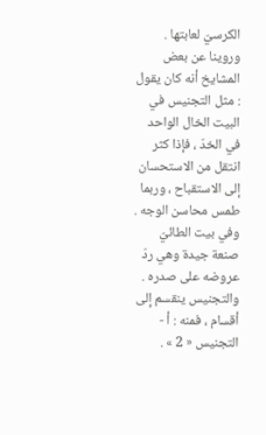الكرسيّ لعابتها . وروينا عن بعض المشايخ أنه كان يقول : مثل التجنيس في البيت الخال الواحد في الخدّ ، فإذا كثر انتقل من الاستحسان إلى الاستقباح ، وربما طمس محاسن الوجه . وفي بيت الطائيّ صنعة جيدة وهي ردّ عروضه على صدره . والتجنيس ينقسم إلى أقسام ، فمنه : أ - التجنيس « 2 » .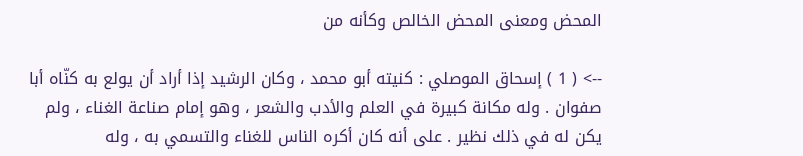المحض ومعنى المحض الخالص وكأنه من

--> ( 1 ) إسحاق الموصلي : كنيته أبو محمد ، وكان الرشيد إذا أراد أن يولع به كنّاه أبا صفوان . وله مكانة كبيرة في العلم والأدب والشعر ، وهو إمام صناعة الغناء ، ولم يكن له في ذلك نظير . على أنه كان أكره الناس للغناء والتسمي به ، وله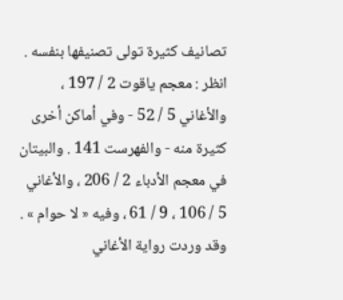تصانيف كثيرة تولى تصنيفها بنفسه . انظر : معجم ياقوت 2 / 197 ، والأغاني 5 / 52 - وفي أماكن أخرى كثيرة منه - والفهرست 141 . والبيتان في معجم الأدباء 2 / 206 ، والأغاني 5 / 106 ، 9 / 61 ، وفيه « لا حوام » . وقد وردت رواية الأغاني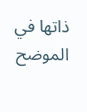ذاتها في الموضح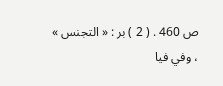ص 460 . ( 2 ) بر : « التجنس » ، وفي فيا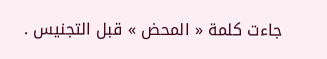جاءت كلمة « المحض » قبل التجنيس .